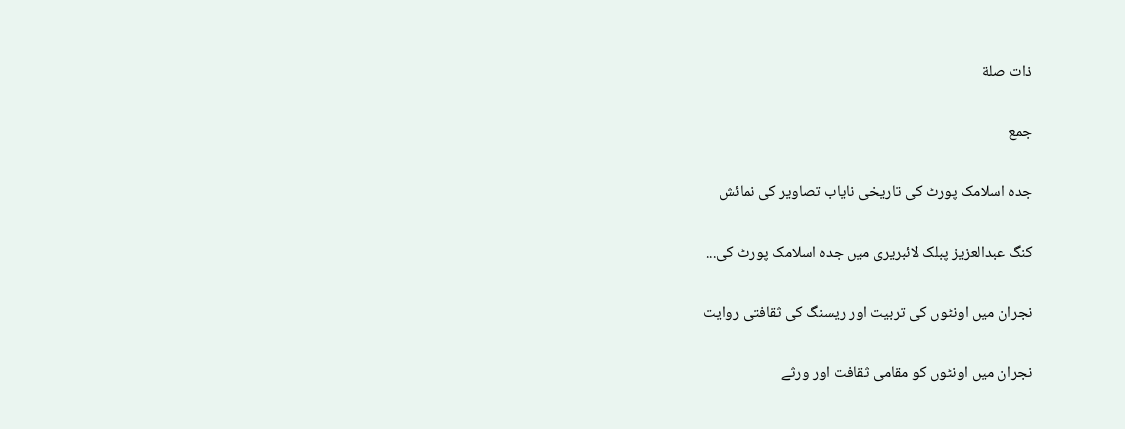ذات صلة

جمع

جدہ اسلامک پورٹ کی تاریخی نایاب تصاویر کی نمائش

کنگ عبدالعزیز پبلک لائبریری میں جدہ اسلامک پورٹ کی...

نجران میں اونٹوں کی تربیت اور ریسنگ کی ثقافتی روایت

نجران میں اونٹوں کو مقامی ثقافت اور ورثے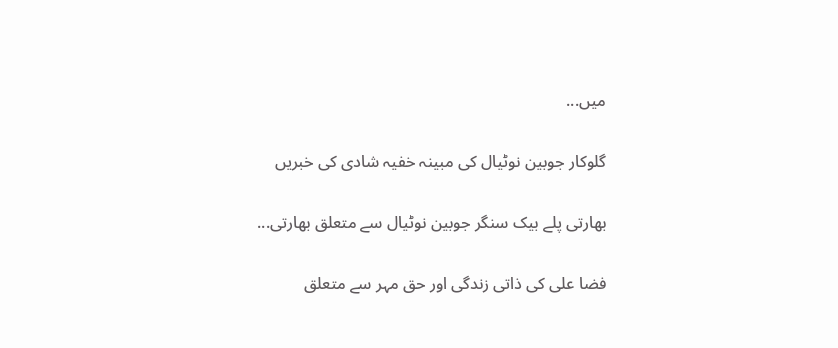میں...

گلوکار جوبین نوٹیال کی مبینہ خفیہ شادی کی خبریں

بھارتی پلے بیک سنگر جوبین نوٹیال سے متعلق بھارتی...

فضا علی کی ذاتی زندگی اور حق مہر سے متعلق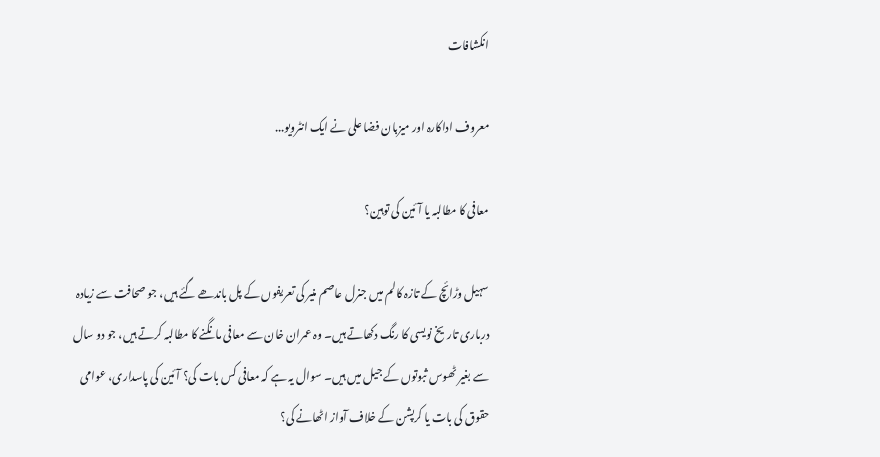انکشافات

معروف اداکارہ اور میزبان فضا علی نے ایک انٹرویو...

معافی کا مطالبہ یا آئین کی توہین؟

سہیل وڑائچ کے تازہ کالم میں جنرل عاصم منیر کی تعریفوں کے پل باندھے گئے ہیں، جو صحافت سے زیادہ درباری تاریخ نویسی کا رنگ دکھاتے ہیں۔ وہ عمران خان سے معافی مانگنے کا مطالبہ کرتے ہیں، جو دو سال سے بغیر ٹھوس ثبوتوں کے جیل میں ہیں۔ سوال یہ ہے کہ معافی کس بات کی؟ آئین کی پاسداری، عوامی حقوق کی بات یا کرپشن کے خلاف آواز اٹھانے کی؟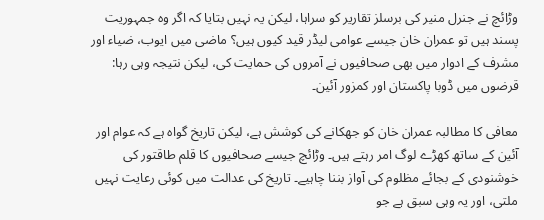وڑائچ نے جنرل منیر کی برسلز تقاریر کو سراہا، لیکن یہ نہیں بتایا کہ اگر وہ جمہوریت پسند ہیں تو عمران خان جیسے عوامی لیڈر قید کیوں ہیں؟ ماضی میں ایوب، ضیاء اور مشرف کے ادوار میں بھی صحافیوں نے آمروں کی حمایت کی، لیکن نتیجہ وہی رہا: قرضوں میں ڈوبا پاکستان اور کمزور آئین۔

معافی کا مطالبہ عمران خان کو جھکانے کی کوشش ہے، لیکن تاریخ گواہ ہے کہ عوام اور آئین کے ساتھ کھڑے لوگ امر رہتے ہیں۔ وڑائچ جیسے صحافیوں کا قلم طاقتور کی خوشنودی کے بجائے مظلوم کی آواز بننا چاہیے۔ تاریخ کی عدالت میں کوئی رعایت نہیں ملتی، اور یہ وہی سبق ہے جو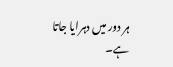ہر دور میں دہرایا جاتا ہے۔